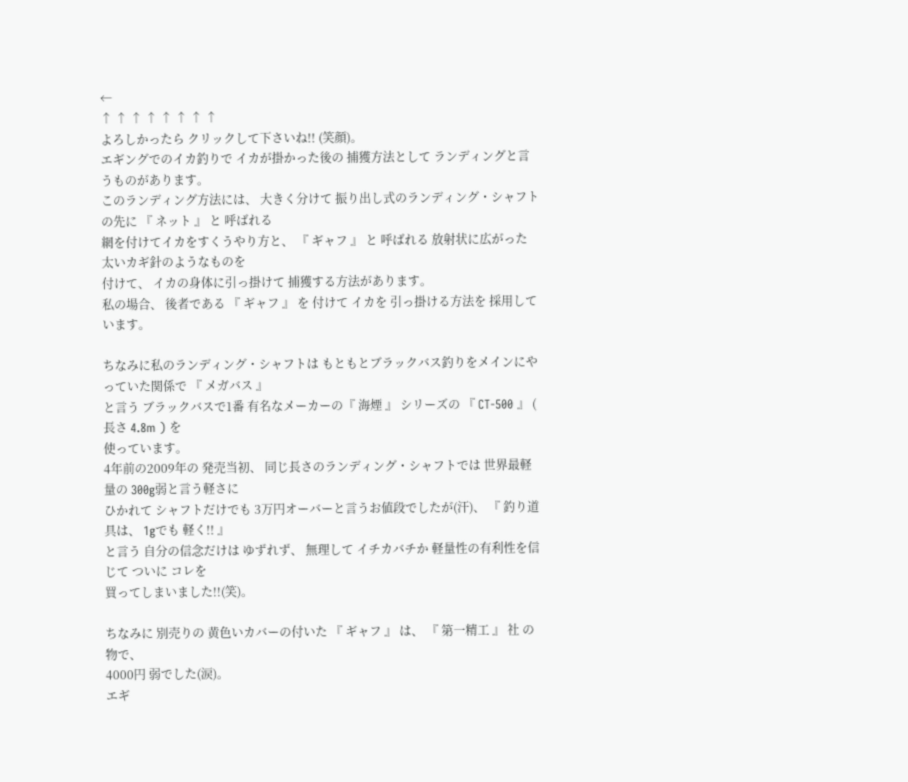←
↑ ↑ ↑ ↑ ↑ ↑ ↑ ↑
よろしかったら クリックして下さいね!! (笑顔)。
エギングでのイカ釣りで イカが掛かった後の 捕獲方法として ランディングと言うものがあります。
このランディング方法には、 大きく分けて 振り出し式のランディング・シャフトの先に 『 ネット 』 と 呼ばれる
網を付けてイカをすくうやり方と、 『 ギャフ 』 と 呼ばれる 放射状に広がった 太いカギ針のようなものを
付けて、 イカの身体に引っ掛けて 捕獲する方法があります。
私の場合、 後者である 『 ギャフ 』 を 付けて イカを 引っ掛ける方法を 採用しています。

ちなみに私のランディング・シャフトは もともとブラックバス釣りをメインにやっていた関係で 『 メガバス 』
と言う ブラックバスで1番 有名なメーカーの『 海煙 』 シリーズの 『 CT-500 』 ( 長さ 4.8m ) を
使っています。
4年前の2009年の 発売当初、 同じ長さのランディング・シャフトでは 世界最軽量の 300g弱と言う軽さに
ひかれて シャフトだけでも 3万円オーバーと言うお値段でしたが(汗)、 『 釣り道具は、 1gでも 軽く!! 』
と言う 自分の信念だけは ゆずれず、 無理して イチカバチか 軽量性の有利性を信じて ついに コレを
買ってしまいました!!(笑)。

ちなみに 別売りの 黄色いカバーの付いた 『 ギャフ 』 は、 『 第一精工 』 社 の物で、
4000円 弱でした(涙)。
エギ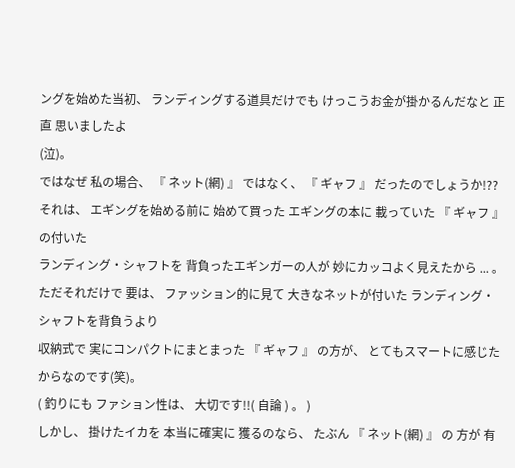ングを始めた当初、 ランディングする道具だけでも けっこうお金が掛かるんだなと 正直 思いましたよ
(泣)。
ではなぜ 私の場合、 『 ネット(網) 』 ではなく、 『 ギャフ 』 だったのでしょうか!??
それは、 エギングを始める前に 始めて買った エギングの本に 載っていた 『 ギャフ 』 の付いた
ランディング・シャフトを 背負ったエギンガーの人が 妙にカッコよく見えたから ... 。
ただそれだけで 要は、 ファッション的に見て 大きなネットが付いた ランディング・シャフトを背負うより
収納式で 実にコンパクトにまとまった 『 ギャフ 』 の方が、 とてもスマートに感じたからなのです(笑)。
( 釣りにも ファション性は、 大切です!!( 自論 ) 。 )
しかし、 掛けたイカを 本当に確実に 獲るのなら、 たぶん 『 ネット(網) 』 の 方が 有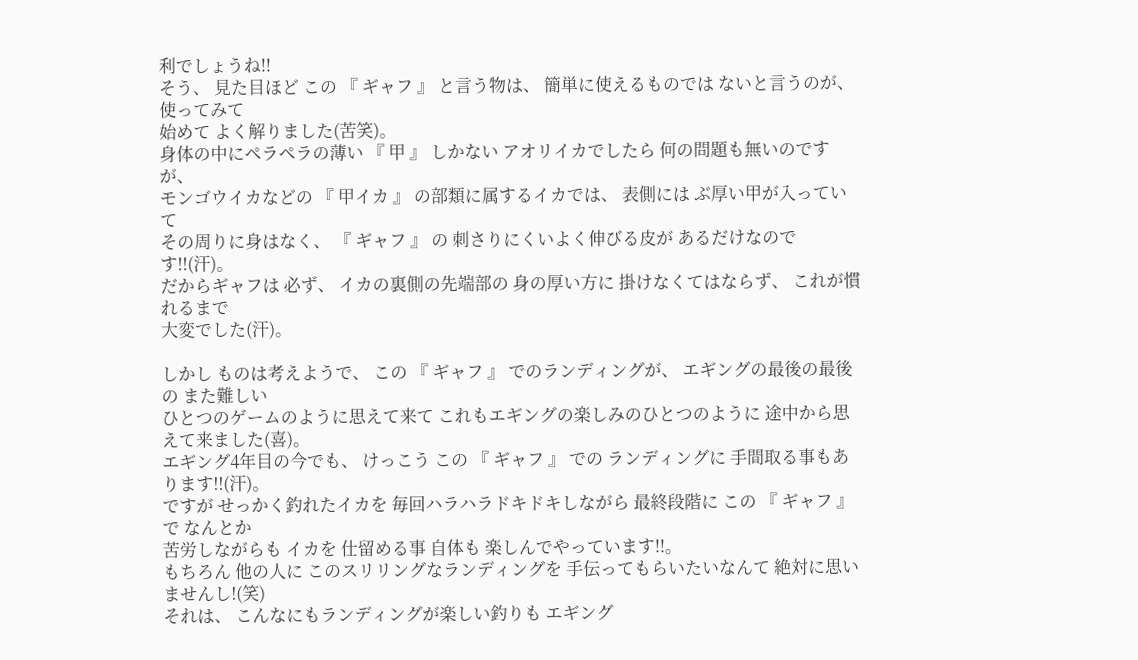利でしょうね!!
そう、 見た目ほど この 『 ギャフ 』 と言う物は、 簡単に使えるものでは ないと言うのが、 使ってみて
始めて よく解りました(苦笑)。
身体の中にペラペラの薄い 『 甲 』 しかない アオリイカでしたら 何の問題も無いのですが、
モンゴウイカなどの 『 甲イカ 』 の部類に属するイカでは、 表側には ぶ厚い甲が入っていて
その周りに身はなく、 『 ギャフ 』 の 刺さりにくいよく伸びる皮が あるだけなのです!!(汗)。
だからギャフは 必ず、 イカの裏側の先端部の 身の厚い方に 掛けなくてはならず、 これが慣れるまで
大変でした(汗)。

しかし ものは考えようで、 この 『 ギャフ 』 でのランディングが、 エギングの最後の最後の また難しい
ひとつのゲームのように思えて来て これもエギングの楽しみのひとつのように 途中から思えて来ました(喜)。
エギング4年目の今でも、 けっこう この 『 ギャフ 』 での ランディングに 手間取る事もあります!!(汗)。
ですが せっかく釣れたイカを 毎回ハラハラドキドキしながら 最終段階に この 『 ギャフ 』 で なんとか
苦労しながらも イカを 仕留める事 自体も 楽しんでやっています!!。
もちろん 他の人に このスリリングなランディングを 手伝ってもらいたいなんて 絶対に思いませんし!(笑)
それは、 こんなにもランディングが楽しい釣りも エギング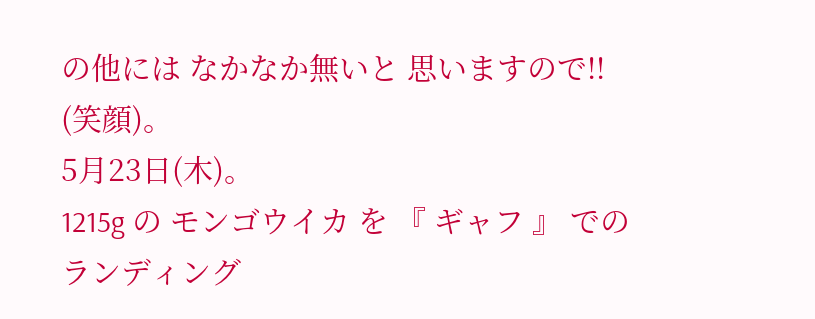の他には なかなか無いと 思いますので!!
(笑顔)。
5月23日(木)。
1215g の モンゴウイカ を 『 ギャフ 』 での ランディング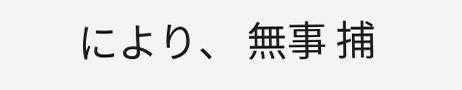により、 無事 捕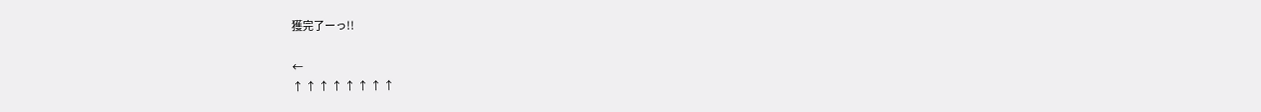獲完了ーっ!!

←
↑ ↑ ↑ ↑ ↑ ↑ ↑ ↑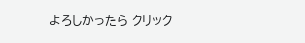よろしかったら クリック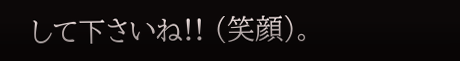して下さいね!! (笑顔)。